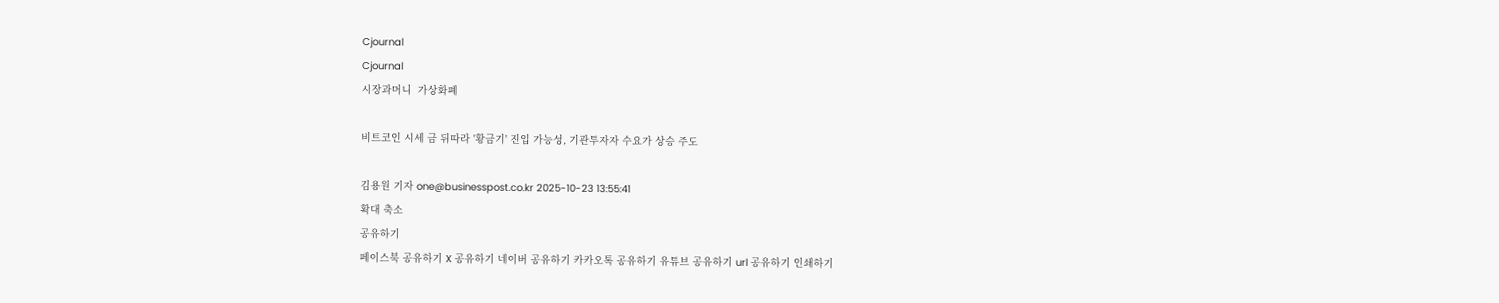Cjournal
Cjournal
시장과머니  가상화폐

비트코인 시세 금 뒤따라 '황금기' 진입 가능성, 기관투자자 수요가 상승 주도

김용원 기자 one@businesspost.co.kr 2025-10-23 13:55:41
확대 축소
공유하기
페이스북 공유하기 X 공유하기 네이버 공유하기 카카오톡 공유하기 유튜브 공유하기 url 공유하기 인쇄하기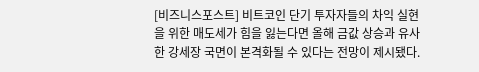[비즈니스포스트] 비트코인 단기 투자자들의 차익 실현을 위한 매도세가 힘을 잃는다면 올해 금값 상승과 유사한 강세장 국면이 본격화될 수 있다는 전망이 제시됐다.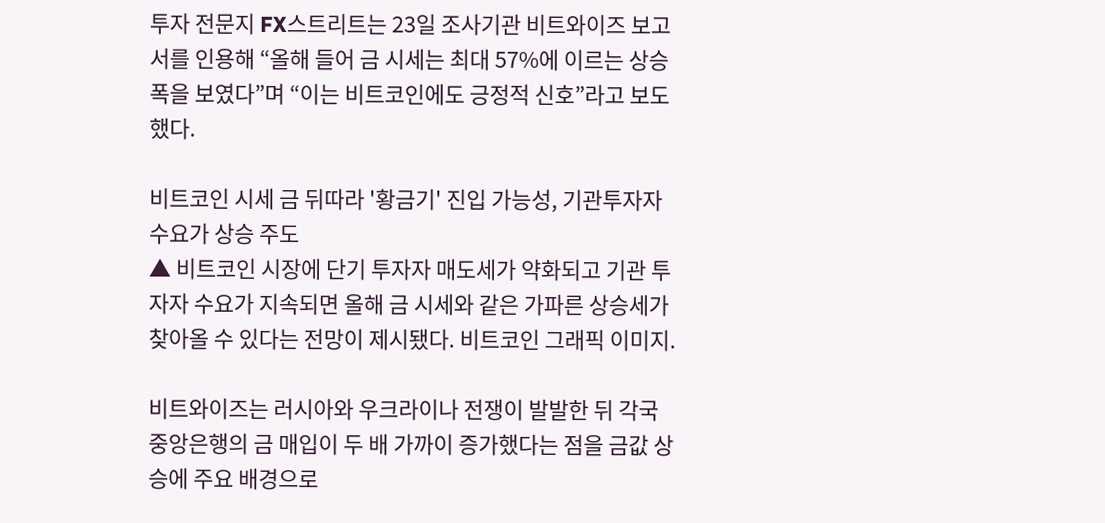투자 전문지 FX스트리트는 23일 조사기관 비트와이즈 보고서를 인용해 “올해 들어 금 시세는 최대 57%에 이르는 상승폭을 보였다”며 “이는 비트코인에도 긍정적 신호”라고 보도했다.

비트코인 시세 금 뒤따라 '황금기' 진입 가능성, 기관투자자 수요가 상승 주도
▲ 비트코인 시장에 단기 투자자 매도세가 약화되고 기관 투자자 수요가 지속되면 올해 금 시세와 같은 가파른 상승세가 찾아올 수 있다는 전망이 제시됐다. 비트코인 그래픽 이미지.

비트와이즈는 러시아와 우크라이나 전쟁이 발발한 뒤 각국 중앙은행의 금 매입이 두 배 가까이 증가했다는 점을 금값 상승에 주요 배경으로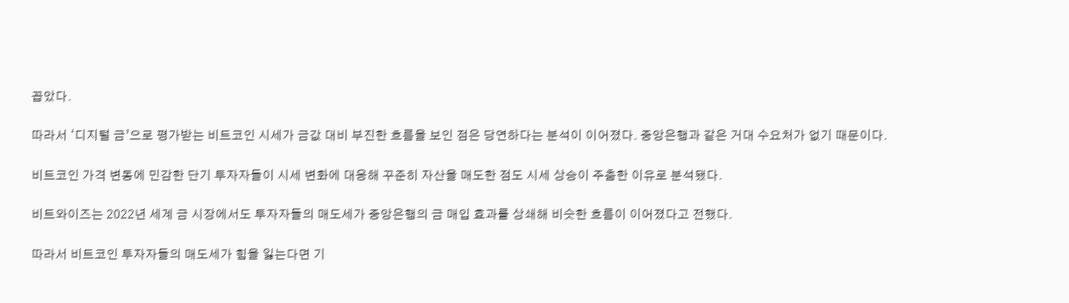꼽았다.

따라서 ‘디지털 금’으로 평가받는 비트코인 시세가 금값 대비 부진한 흐름을 보인 점은 당연하다는 분석이 이어졌다. 중앙은행과 같은 거대 수요처가 없기 때문이다.

비트코인 가격 변동에 민감한 단기 투자자들이 시세 변화에 대응해 꾸준히 자산을 매도한 점도 시세 상승이 주춤한 이유로 분석됐다.

비트와이즈는 2022년 세계 금 시장에서도 투자자들의 매도세가 중앙은행의 금 매입 효과를 상쇄해 비슷한 흐름이 이어졌다고 전했다.

따라서 비트코인 투자자들의 매도세가 힘을 잃는다면 기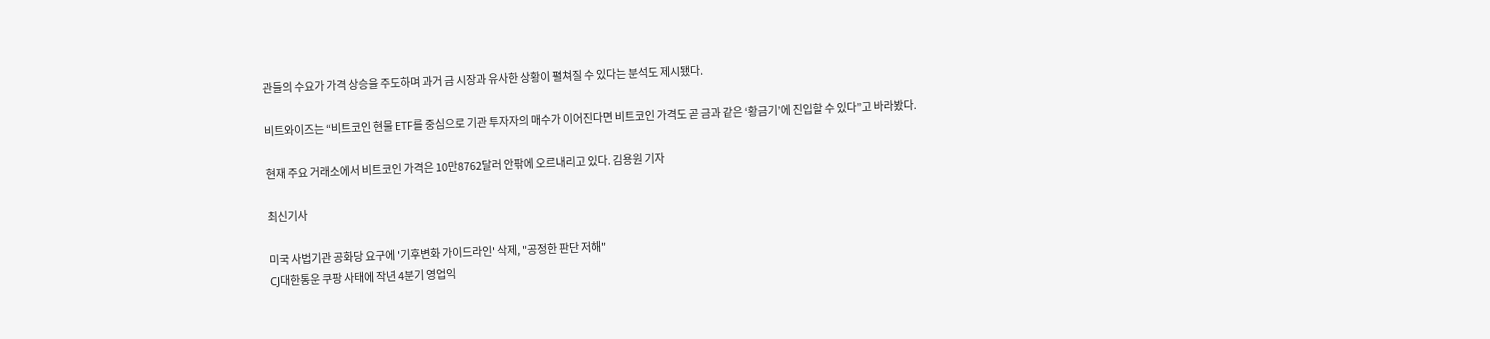관들의 수요가 가격 상승을 주도하며 과거 금 시장과 유사한 상황이 펼쳐질 수 있다는 분석도 제시됐다.

비트와이즈는 “비트코인 현물 ETF를 중심으로 기관 투자자의 매수가 이어진다면 비트코인 가격도 곧 금과 같은 ‘황금기’에 진입할 수 있다”고 바라봤다.

현재 주요 거래소에서 비트코인 가격은 10만8762달러 안팎에 오르내리고 있다. 김용원 기자

최신기사

미국 사법기관 공화당 요구에 '기후변화 가이드라인' 삭제, "공정한 판단 저해"
CJ대한통운 쿠팡 사태에 작년 4분기 영업익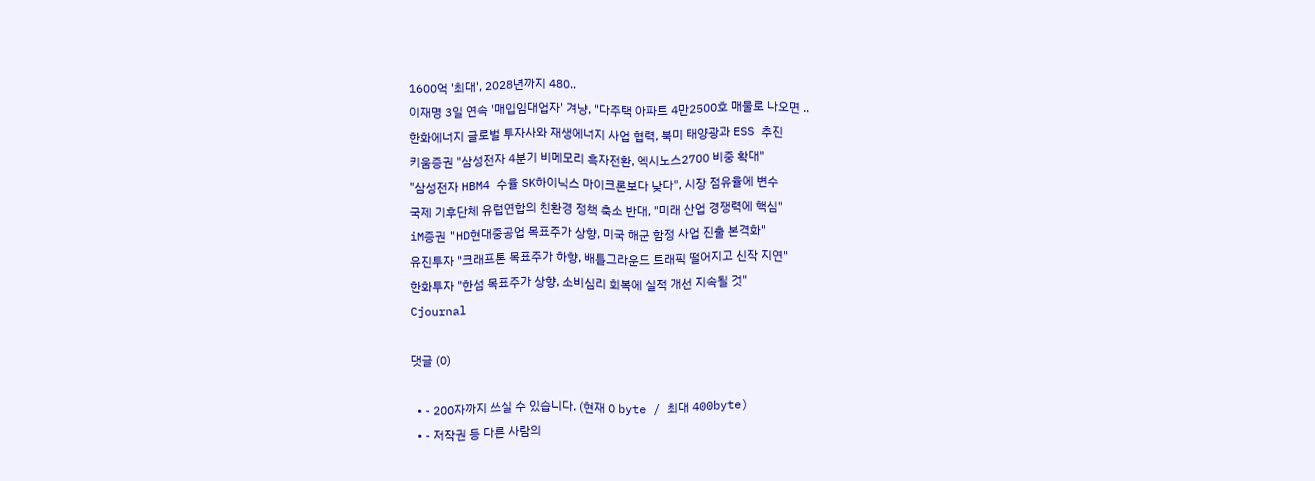1600억 '최대', 2028년까지 480..
이재명 3일 연속 '매입임대업자' 겨냥, "다주택 아파트 4만2500호 매물로 나오면 ..
한화에너지 글로벌 투자사와 재생에너지 사업 협력, 북미 태양광과 ESS 추진
키움증권 "삼성전자 4분기 비메모리 흑자전환, 엑시노스2700 비중 확대"
"삼성전자 HBM4 수율 SK하이닉스 마이크론보다 낮다", 시장 점유율에 변수
국제 기후단체 유럽연합의 친환경 정책 축소 반대, "미래 산업 경쟁력에 핵심"
iM증권 "HD현대중공업 목표주가 상향, 미국 해군 함정 사업 진출 본격화"
유진투자 "크래프톤 목표주가 하향, 배틀그라운드 트래픽 떨어지고 신작 지연"
한화투자 "한섬 목표주가 상향, 소비심리 회복에 실적 개선 지속될 것"
Cjournal

댓글 (0)

  • - 200자까지 쓰실 수 있습니다. (현재 0 byte / 최대 400byte)
  • - 저작권 등 다른 사람의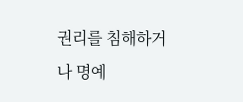권리를 침해하거나 명예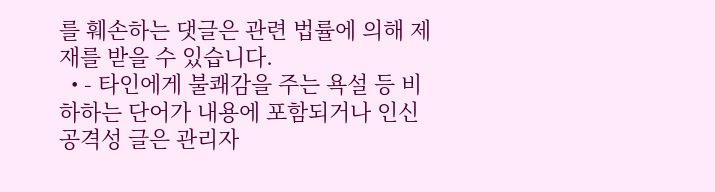를 훼손하는 댓글은 관련 법률에 의해 제재를 받을 수 있습니다.
  • - 타인에게 불쾌감을 주는 욕설 등 비하하는 단어가 내용에 포함되거나 인신공격성 글은 관리자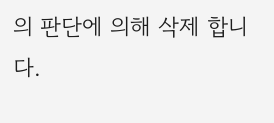의 판단에 의해 삭제 합니다.